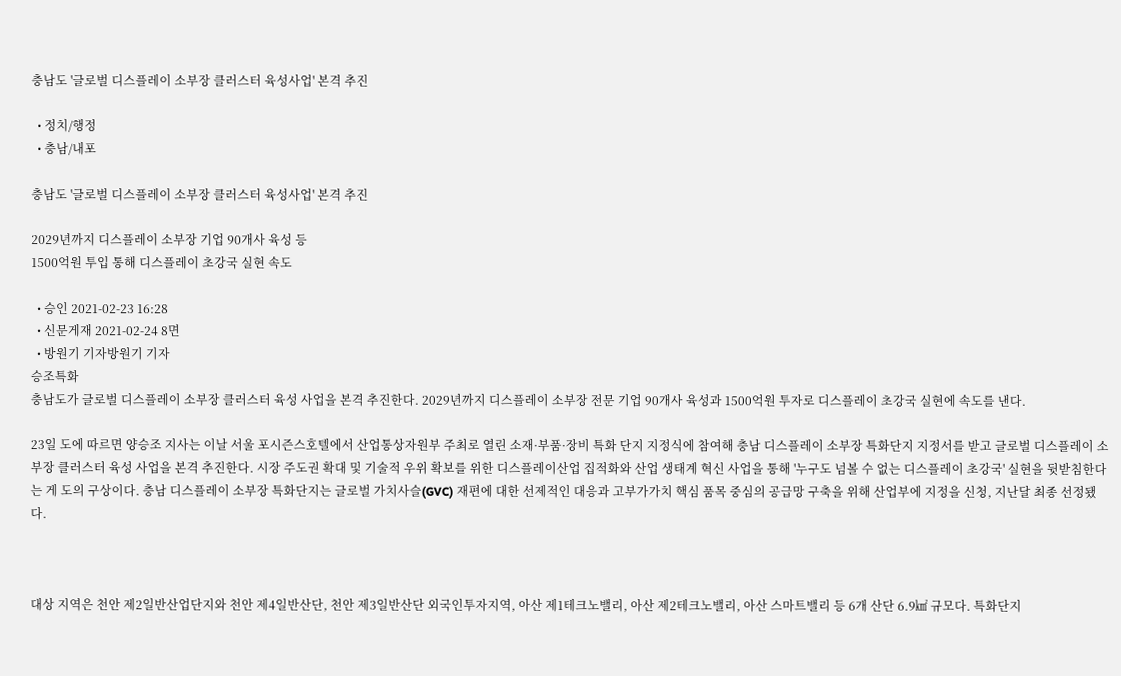충남도 '글로벌 디스플레이 소부장 클러스터 육성사업' 본격 추진

  • 정치/행정
  • 충남/내포

충남도 '글로벌 디스플레이 소부장 클러스터 육성사업' 본격 추진

2029년까지 디스플레이 소부장 기업 90개사 육성 등
1500억원 투입 통해 디스플레이 초강국 실현 속도

  • 승인 2021-02-23 16:28
  • 신문게재 2021-02-24 8면
  • 방원기 기자방원기 기자
승조특화
충남도가 글로벌 디스플레이 소부장 클러스터 육성 사업을 본격 추진한다. 2029년까지 디스플레이 소부장 전문 기업 90개사 육성과 1500억원 투자로 디스플레이 초강국 실현에 속도를 낸다.

23일 도에 따르면 양승조 지사는 이날 서울 포시즌스호텔에서 산업통상자원부 주최로 열린 소재·부품·장비 특화 단지 지정식에 참여해 충남 디스플레이 소부장 특화단지 지정서를 받고 글로벌 디스플레이 소부장 클러스터 육성 사업을 본격 추진한다. 시장 주도권 확대 및 기술적 우위 확보를 위한 디스플레이산업 집적화와 산업 생태계 혁신 사업을 통해 '누구도 넘볼 수 없는 디스플레이 초강국' 실현을 뒷받침한다는 게 도의 구상이다. 충남 디스플레이 소부장 특화단지는 글로벌 가치사슬(GVC) 재편에 대한 선제적인 대응과 고부가가치 핵심 품목 중심의 공급망 구축을 위해 산업부에 지정을 신청, 지난달 최종 선정됐다.



대상 지역은 천안 제2일반산업단지와 천안 제4일반산단, 천안 제3일반산단 외국인투자지역, 아산 제1테크노밸리, 아산 제2테크노밸리, 아산 스마트밸리 등 6개 산단 6.9㎢ 규모다. 특화단지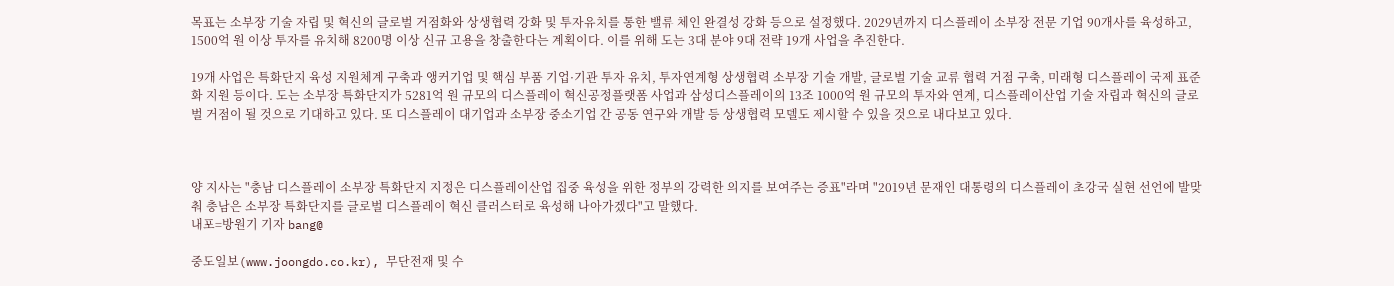목표는 소부장 기술 자립 및 혁신의 글로벌 거점화와 상생협력 강화 및 투자유치를 통한 밸류 체인 완결성 강화 등으로 설정했다. 2029년까지 디스플레이 소부장 전문 기업 90개사를 육성하고, 1500억 원 이상 투자를 유치해 8200명 이상 신규 고용을 창출한다는 계획이다. 이를 위해 도는 3대 분야 9대 전략 19개 사업을 추진한다.

19개 사업은 특화단지 육성 지원체계 구축과 앵커기업 및 핵심 부품 기업·기관 투자 유치, 투자연계형 상생협력 소부장 기술 개발, 글로벌 기술 교류 협력 거점 구축, 미래형 디스플레이 국제 표준화 지원 등이다. 도는 소부장 특화단지가 5281억 원 규모의 디스플레이 혁신공정플랫폼 사업과 삼성디스플레이의 13조 1000억 원 규모의 투자와 연계, 디스플레이산업 기술 자립과 혁신의 글로벌 거점이 될 것으로 기대하고 있다. 또 디스플레이 대기업과 소부장 중소기업 간 공동 연구와 개발 등 상생협력 모델도 제시할 수 있을 것으로 내다보고 있다.



양 지사는 "충남 디스플레이 소부장 특화단지 지정은 디스플레이산업 집중 육성을 위한 정부의 강력한 의지를 보여주는 증표"라며 "2019년 문재인 대통령의 디스플레이 초강국 실현 선언에 발맞춰 충남은 소부장 특화단지를 글로벌 디스플레이 혁신 클러스터로 육성해 나아가겠다"고 말했다.
내포=방원기 기자 bang@

중도일보(www.joongdo.co.kr), 무단전재 및 수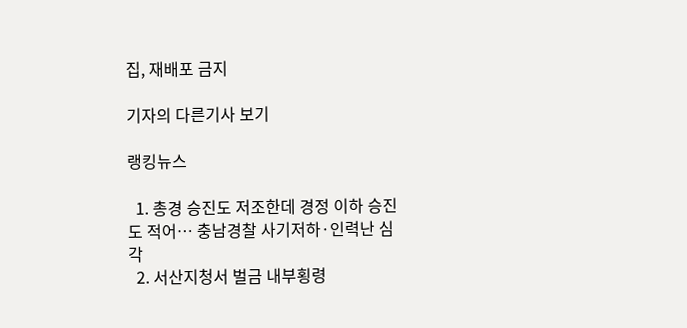집, 재배포 금지

기자의 다른기사 보기

랭킹뉴스

  1. 총경 승진도 저조한데 경정 이하 승진도 적어… 충남경찰 사기저하·인력난 심각
  2. 서산지청서 벌금 내부횡령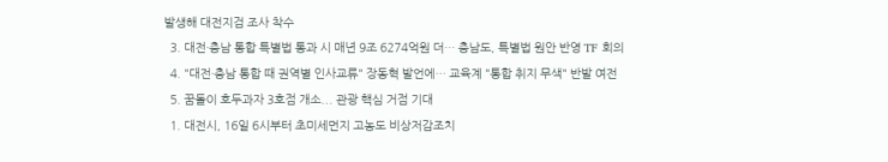발생해 대전지검 조사 착수
  3. 대전·충남 통합 특별법 통과 시 매년 9조 6274억원 더… 충남도, 특별법 원안 반영 TF 회의
  4. "대전·충남 통합 때 권역별 인사교류" 장동혁 발언에… 교육계 "통합 취지 무색" 반발 여전
  5. 꿈돌이 호두과자 3호점 개소... 관광 핵심 거점 기대
  1. 대전시, 16일 6시부터 초미세먼지 고농도 비상저감조치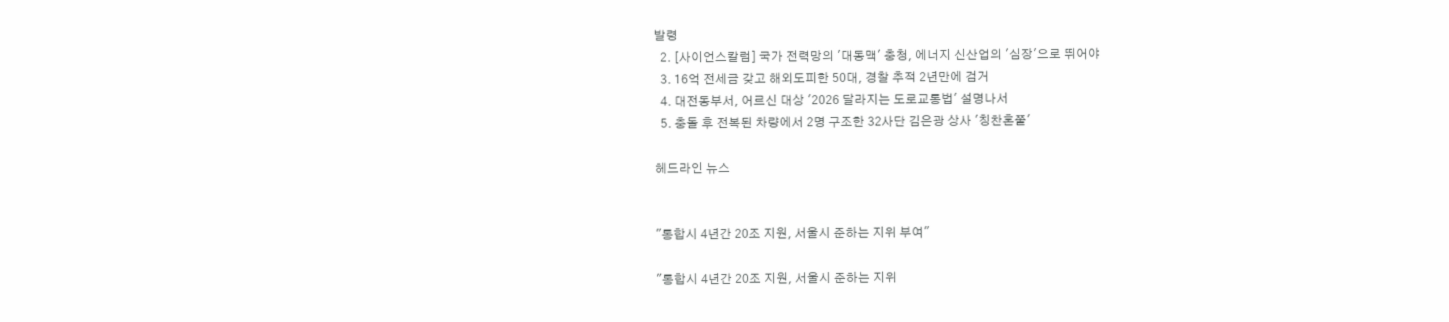발령
  2. [사이언스칼럼] 국가 전력망의 '대동맥' 충청, 에너지 신산업의 '심장'으로 뛰어야
  3. 16억 전세금 갖고 해외도피한 50대, 경찰 추적 2년만에 검거
  4. 대전동부서, 어르신 대상 '2026 달라지는 도로교통법' 설명나서
  5. 충돌 후 전복된 차량에서 2명 구조한 32사단 김은광 상사 '칭찬혼쭐'

헤드라인 뉴스


"통합시 4년간 20조 지원, 서울시 준하는 지위 부여"

"통합시 4년간 20조 지원, 서울시 준하는 지위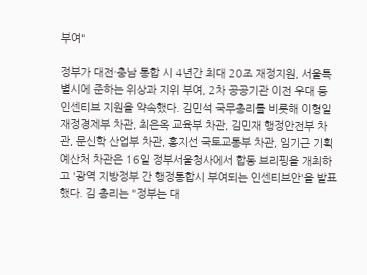부여"

정부가 대전·충남 통합 시 4년간 최대 20조 재정지원, 서울특별시에 준하는 위상과 지위 부여, 2차 공공기관 이전 우대 등 인센티브 지원을 약속했다. 김민석 국무총리를 비롯해 이형일 재정경제부 차관, 최은옥 교육부 차관, 김민재 행정안전부 차관, 문신학 산업부 차관, 홍지선 국토교통부 차관, 임기근 기획예산처 차관은 16일 정부서울청사에서 합동 브리핑을 개최하고 '광역 지방정부 간 행정통합시 부여되는 인센티브안'을 발표했다. 김 총리는 "정부는 대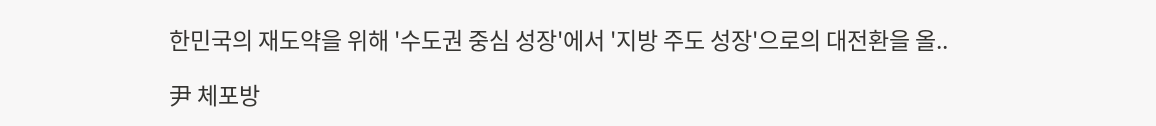한민국의 재도약을 위해 '수도권 중심 성장'에서 '지방 주도 성장'으로의 대전환을 올..

尹 체포방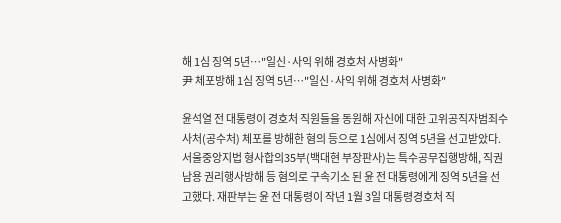해 1심 징역 5년…"일신·사익 위해 경호처 사병화"
尹 체포방해 1심 징역 5년…"일신·사익 위해 경호처 사병화"

윤석열 전 대통령이 경호처 직원들을 동원해 자신에 대한 고위공직자범죄수사처(공수처) 체포를 방해한 혐의 등으로 1심에서 징역 5년을 선고받았다. 서울중앙지법 형사합의35부(백대현 부장판사)는 특수공무집행방해, 직권남용 권리행사방해 등 혐의로 구속기소 된 윤 전 대통령에게 징역 5년을 선고했다. 재판부는 윤 전 대통령이 작년 1월 3일 대통령경호처 직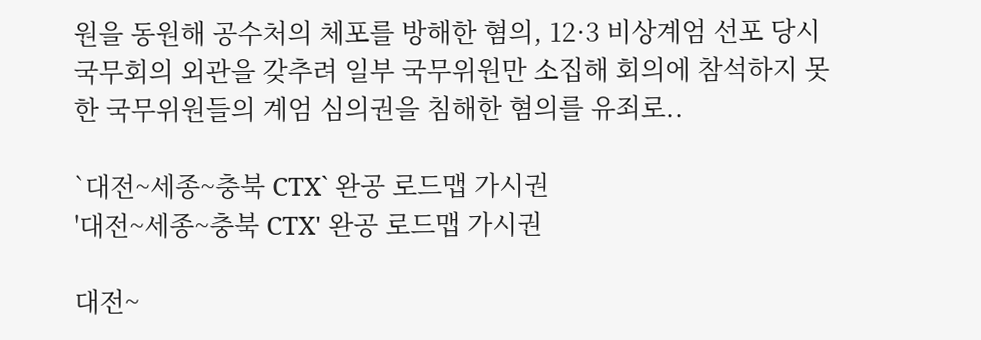원을 동원해 공수처의 체포를 방해한 혐의, 12·3 비상계엄 선포 당시 국무회의 외관을 갖추려 일부 국무위원만 소집해 회의에 참석하지 못한 국무위원들의 계엄 심의권을 침해한 혐의를 유죄로..

`대전~세종~충북 CTX` 완공 로드맵 가시권
'대전~세종~충북 CTX' 완공 로드맵 가시권

대전~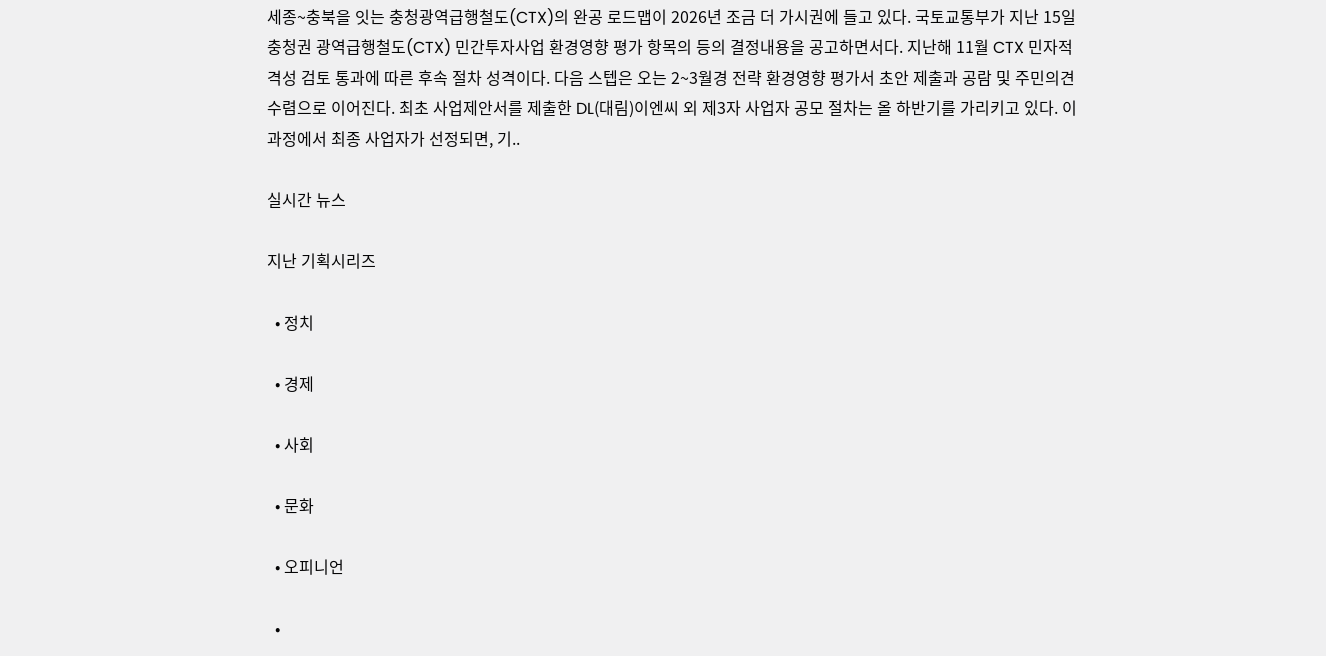세종~충북을 잇는 충청광역급행철도(CTX)의 완공 로드맵이 2026년 조금 더 가시권에 들고 있다. 국토교통부가 지난 15일 충청권 광역급행철도(CTX) 민간투자사업 환경영향 평가 항목의 등의 결정내용을 공고하면서다. 지난해 11월 CTX 민자적격성 검토 통과에 따른 후속 절차 성격이다. 다음 스텝은 오는 2~3월경 전략 환경영향 평가서 초안 제출과 공람 및 주민의견 수렴으로 이어진다. 최초 사업제안서를 제출한 DL(대림)이엔씨 외 제3자 사업자 공모 절차는 올 하반기를 가리키고 있다. 이 과정에서 최종 사업자가 선정되면, 기..

실시간 뉴스

지난 기획시리즈

  • 정치

  • 경제

  • 사회

  • 문화

  • 오피니언

  •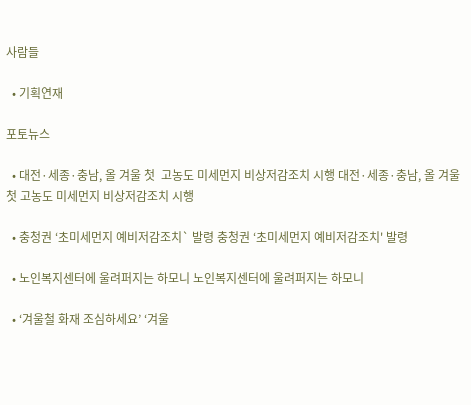사람들

  • 기획연재

포토뉴스

  • 대전·세종·충남, 올 겨울 첫  고농도 미세먼지 비상저감조치 시행 대전·세종·충남, 올 겨울 첫 고농도 미세먼지 비상저감조치 시행

  • 충청권 ‘초미세먼지 예비저감조치` 발령 충청권 ‘초미세먼지 예비저감조치' 발령

  • 노인복지센터에 울려퍼지는 하모니 노인복지센터에 울려퍼지는 하모니

  • ‘겨울철 화재 조심하세요’ ‘겨울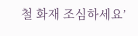철 화재 조심하세요’